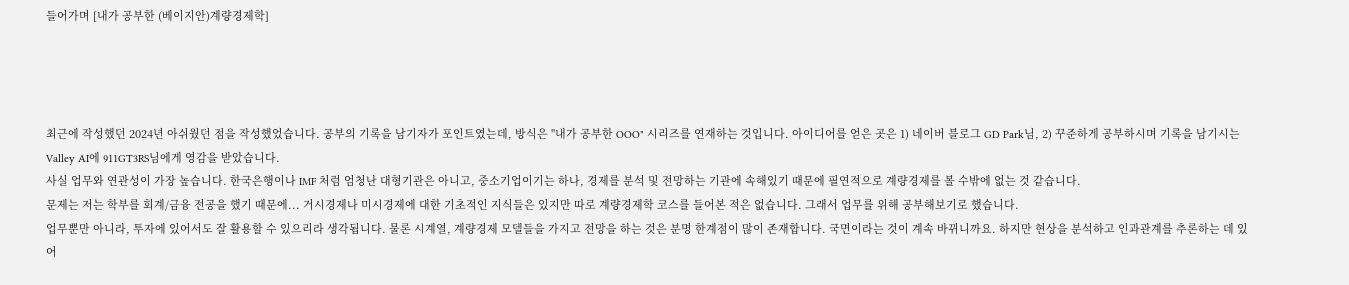들어가며 [내가 공부한 (베이지안)계량경제학]




최근에 작성했던 2024년 아쉬웠던 점을 작성했었습니다. 공부의 기록을 남기자가 포인트였는데, 방식은 "내가 공부한 OOO" 시리즈를 연재하는 것입니다. 아이디어를 얻은 곳은 1) 네이버 블로그 GD Park님, 2) 꾸준하게 공부하시며 기록을 남기시는 Valley AI에 911GT3RS님에게 영감을 받았습니다.
사실 업무와 연관성이 가장 높습니다. 한국은행이나 IMF 처럼 엄청난 대형기관은 아니고, 중소기업이기는 하나, 경제를 분석 및 전망하는 기관에 속해있기 때문에 필연적으로 계량경제를 볼 수밖에 없는 것 같습니다.
문제는 저는 학부를 회계/금융 전공을 했기 때문에... 거시경제나 미시경제에 대한 기초적인 지식들은 있지만 따로 계량경제학 코스를 들어본 적은 없습니다. 그래서 업무를 위해 공부해보기로 했습니다.
업무뿐만 아니라, 투자에 있어서도 잘 활용할 수 있으리라 생각됩니다. 물론 시계열, 계량경제 모델들을 가지고 전망을 하는 것은 분명 한계점이 많이 존재합니다. 국면이라는 것이 계속 바뀌니까요. 하지만 현상을 분석하고 인과관계를 추론하는 데 있어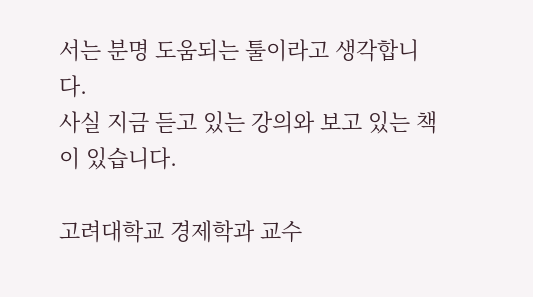서는 분명 도움되는 툴이라고 생각합니다.
사실 지금 듣고 있는 강의와 보고 있는 책이 있습니다.

고려대학교 경제학과 교수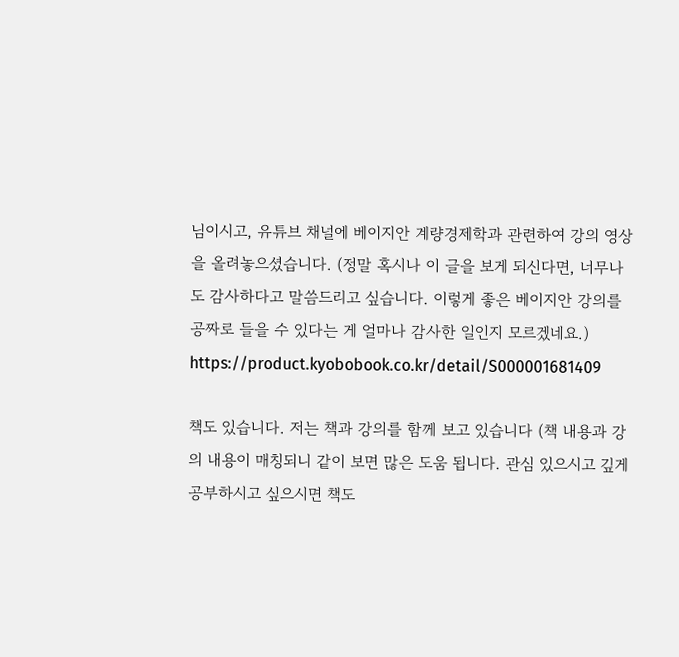님이시고, 유튜브 채널에 베이지안 계량경제학과 관련하여 강의 영상을 올려놓으셨습니다. (정말 혹시나 이 글을 보게 되신다면, 너무나도 감사하다고 말씀드리고 싶습니다. 이렇게 좋은 베이지안 강의를 공짜로 들을 수 있다는 게 얼마나 감사한 일인지 모르겠네요.)
https://product.kyobobook.co.kr/detail/S000001681409

책도 있습니다. 저는 책과 강의를 함께 보고 있습니다 (책 내용과 강의 내용이 매칭되니 같이 보면 많은 도움 됩니다. 관심 있으시고 깊게 공부하시고 싶으시면 책도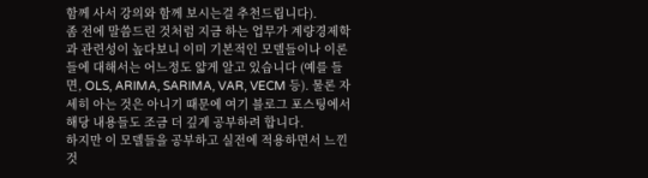함께 사서 강의와 함께 보시는걸 추천드립니다).
좀 전에 말씀드린 것처럼 지금 하는 업무가 계량경제학과 관련성이 높다보니 이미 기본적인 모델들이나 이론들에 대해서는 어느정도 얇게 알고 있습니다 (예를 들면, OLS, ARIMA, SARIMA, VAR, VECM 등). 물론 자세히 아는 것은 아니기 때문에 여기 블로그 포스팅에서 해당 내용들도 조금 더 깊게 공부하려 합니다.
하지만 이 모델들을 공부하고 실전에 적용하면서 느낀 것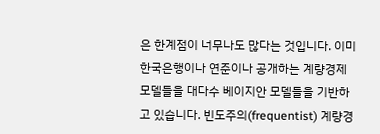은 한계점이 너무나도 많다는 것입니다. 이미 한국은행이나 연준이나 공개하는 계량경제 모델들을 대다수 베이지안 모델들을 기반하고 있습니다. 빈도주의(frequentist) 계량경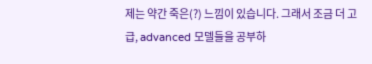제는 약간 죽은(?) 느낌이 있습니다. 그래서 조금 더 고급, advanced 모델들을 공부하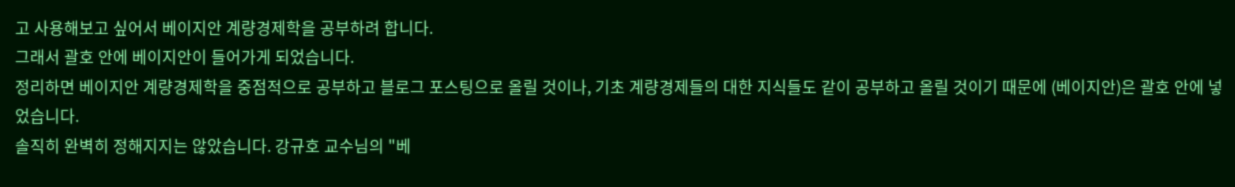고 사용해보고 싶어서 베이지안 계량경제학을 공부하려 합니다.
그래서 괄호 안에 베이지안이 들어가게 되었습니다.
정리하면 베이지안 계량경제학을 중점적으로 공부하고 블로그 포스팅으로 올릴 것이나, 기초 계량경제들의 대한 지식들도 같이 공부하고 올릴 것이기 때문에 (베이지안)은 괄호 안에 넣었습니다.
솔직히 완벽히 정해지지는 않았습니다. 강규호 교수님의 "베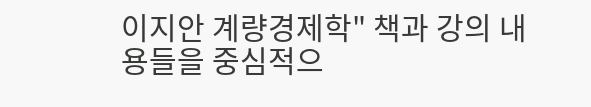이지안 계량경제학" 책과 강의 내용들을 중심적으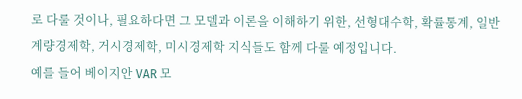로 다룰 것이나, 필요하다면 그 모델과 이론을 이해하기 위한, 선형대수학, 확률통계, 일반 계량경제학, 거시경제학, 미시경제학 지식들도 함께 다룰 예정입니다.
예를 들어 베이지안 VAR 모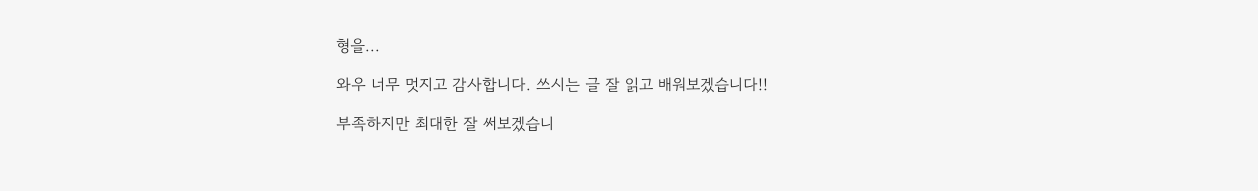형을...

와우 너무 멋지고 감사합니다. 쓰시는 글 잘 읽고 배워보겠습니다!!

부족하지만 최대한 잘 써보겠습니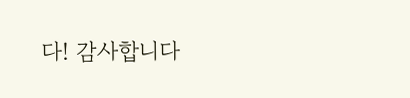다! 감사합니다